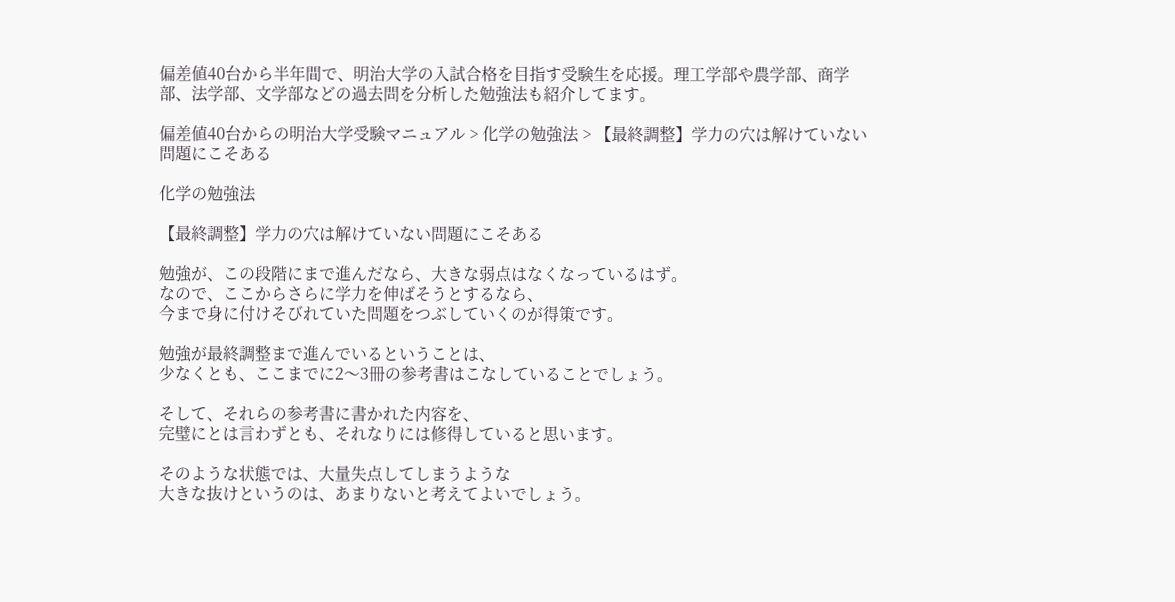偏差値40台から半年間で、明治大学の入試合格を目指す受験生を応援。理工学部や農学部、商学部、法学部、文学部などの過去問を分析した勉強法も紹介してます。

偏差値40台からの明治大学受験マニュアル > 化学の勉強法 > 【最終調整】学力の穴は解けていない問題にこそある

化学の勉強法

【最終調整】学力の穴は解けていない問題にこそある

勉強が、この段階にまで進んだなら、大きな弱点はなくなっているはず。
なので、ここからさらに学力を伸ばそうとするなら、
今まで身に付けそびれていた問題をつぶしていくのが得策です。

勉強が最終調整まで進んでいるということは、
少なくとも、ここまでに2〜3冊の参考書はこなしていることでしょう。

そして、それらの参考書に書かれた内容を、
完璧にとは言わずとも、それなりには修得していると思います。

そのような状態では、大量失点してしまうような
大きな抜けというのは、あまりないと考えてよいでしょう。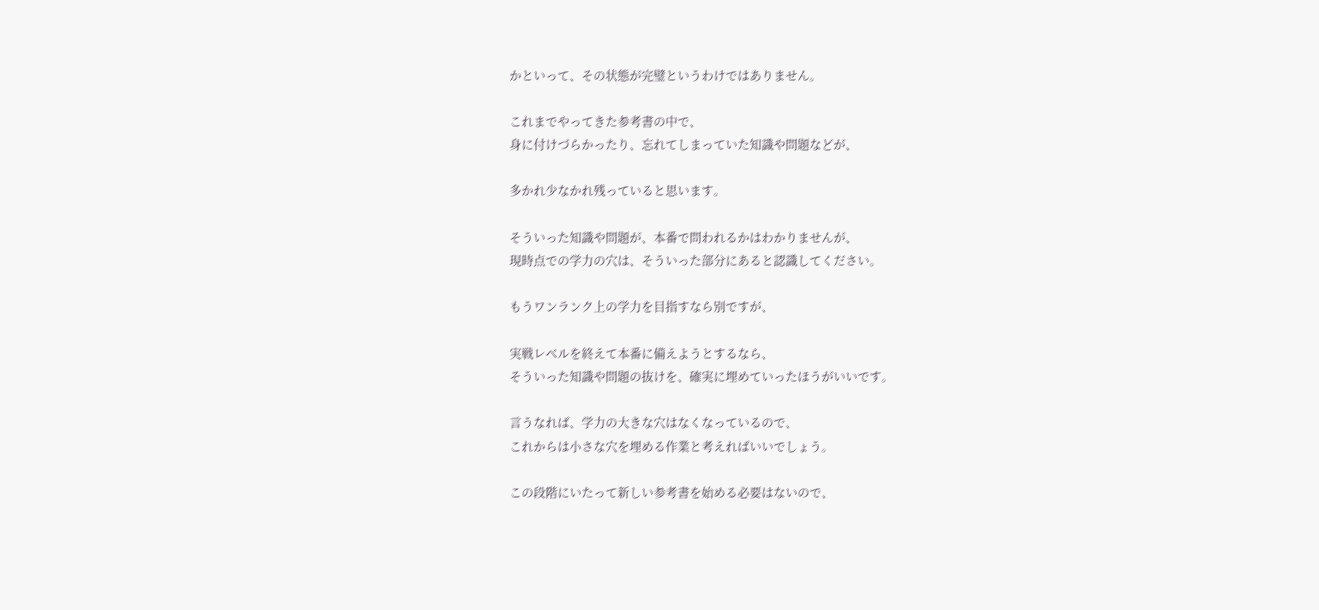かといって、その状態が完璧というわけではありません。

これまでやってきた参考書の中で、
身に付けづらかったり、忘れてしまっていた知識や問題などが、

多かれ少なかれ残っていると思います。

そういった知識や問題が、本番で問われるかはわかりませんが、
現時点での学力の穴は、そういった部分にあると認識してください。

もうワンランク上の学力を目指すなら別ですが、

実戦レベルを終えて本番に備えようとするなら、
そういった知識や問題の抜けを、確実に埋めていったほうがいいです。

言うなれば、学力の大きな穴はなくなっているので、
これからは小さな穴を埋める作業と考えればいいでしょう。

この段階にいたって新しい参考書を始める必要はないので、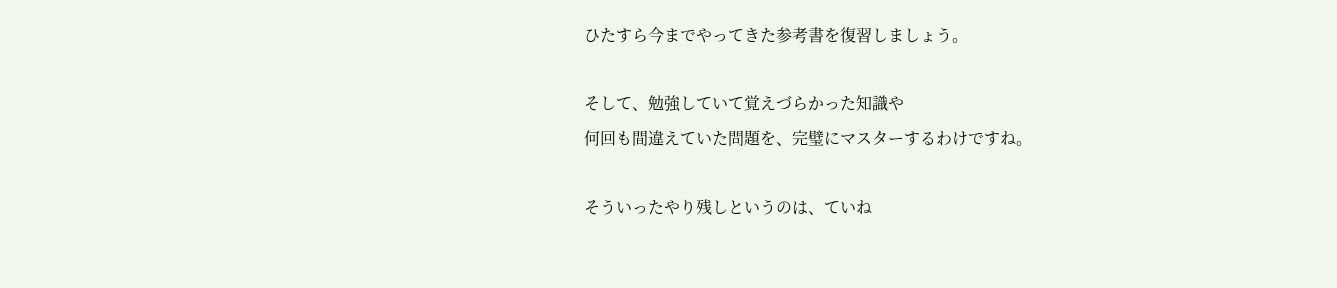ひたすら今までやってきた参考書を復習しましょう。

そして、勉強していて覚えづらかった知識や
何回も間違えていた問題を、完璧にマスターするわけですね。

そういったやり残しというのは、ていね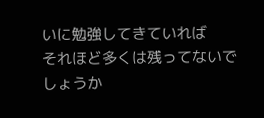いに勉強してきていれば
それほど多くは残ってないでしょうか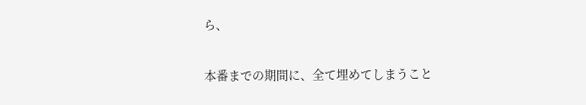ら、

本番までの期間に、全て埋めてしまうこと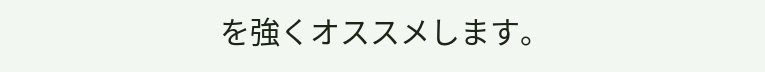を強くオススメします。